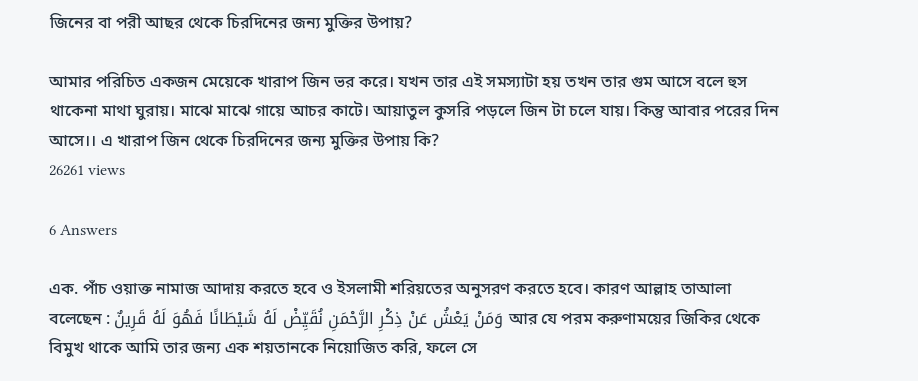জিনের বা পরী আছর থেকে চিরদিনের জন্য মুক্তির উপায়?

আমার পরিচিত একজন মেয়েকে খারাপ জিন ভর করে। যখন তার এই সমস্যাটা হয় তখন তার গুম আসে বলে হুস থাকেনা মাথা ঘুরায়। মাঝে মাঝে গায়ে আচর কাটে। আয়াতুল কুসরি পড়লে জিন টা চলে যায়। কিন্তু আবার পরের দিন আসে।। এ খারাপ জিন থেকে চিরদিনের জন্য মুক্তির উপায় কি?
26261 views

6 Answers

এক. পাঁচ ওয়াক্ত নামাজ আদায় করতে হবে ও ইসলামী শরিয়তের অনুসরণ করতে হবে। কারণ আল্লাহ তাআলা বলেছেন : وَمَنْ يَعْشُ عَنْ ذِكْرِ الرَّحْمَنِ نُقَيِّضْ لَهُ شَيْطَانًا فَهُوَ لَهُ قَرِينٌ আর যে পরম করুণাময়ের জিকির থেকে বিমুখ থাকে আমি তার জন্য এক শয়তানকে নিয়োজিত করি, ফলে সে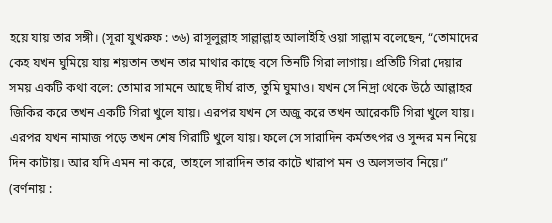হয়ে যায় তার সঙ্গী। (সূরা যুখরুফ : ৩৬) রাসূলুল্লাহ সাল্লাল্লাহ আলাইহি ওয়া সাল্লাম বলেছেন, “তোমাদের কেহ যখন ঘুমিয়ে যায় শয়তান তখন তার মাথার কাছে বসে তিনটি গিরা লাগায়। প্রতিটি গিরা দেয়ার সময় একটি কথা বলে: তোমার সামনে আছে দীর্ঘ রাত, তুমি ঘুমাও। যখন সে নিদ্রা থেকে উঠে আল্লাহর জিকির করে তখন একটি গিরা খুলে যায়। এরপর যখন সে অজু করে তখন আরেকটি গিরা খুলে যায়। এরপর যখন নামাজ পড়ে তখন শেষ গিরাটি খুলে যায়। ফলে সে সারাদিন কর্মতৎপর ও সুন্দর মন নিয়ে দিন কাটায়। আর যদি এমন না করে, তাহলে সারাদিন তার কাটে খারাপ মন ও অলসভাব নিয়ে।” (বর্ণনায় :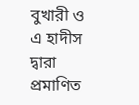বুখারী ও এ হাদীস দ্বারা প্রমাণিত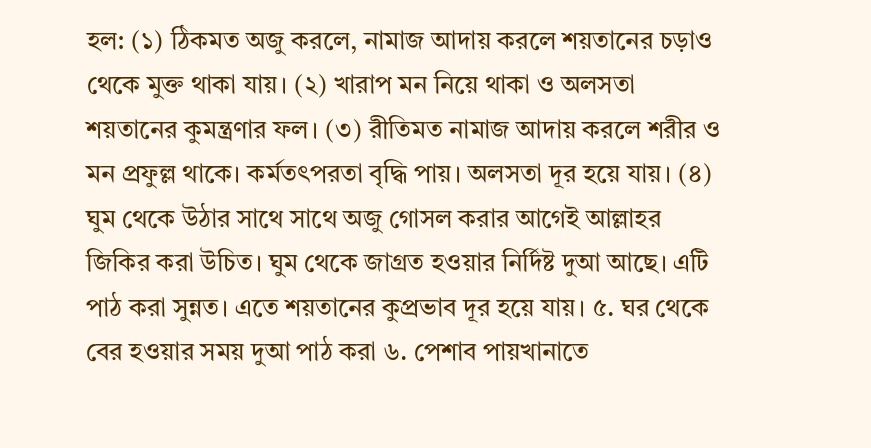হল: (১) ঠিকমত অজু করলে, নামাজ আদায় করলে শয়তানের চড়াও থেকে মুক্ত থাকা যায়। (২) খারাপ মন নিয়ে থাকা ও অলসতা শয়তানের কুমন্ত্রণার ফল। (৩) রীতিমত নামাজ আদায় করলে শরীর ও মন প্রফুল্ল থাকে। কর্মতৎপরতা বৃদ্ধি পায়। অলসতা দূর হয়ে যায়। (৪) ঘুম থেকে উঠার সাথে সাথে অজু গোসল করার আগেই আল্লাহর জিকির করা উচিত। ঘুম থেকে জাগ্রত হওয়ার নির্দিষ্ট দুআ আছে। এটি পাঠ করা সুন্নত। এতে শয়তানের কুপ্রভাব দূর হয়ে যায়। ৫. ঘর থেকে বের হওয়ার সময় দুআ পাঠ করা ৬. পেশাব পায়খানাতে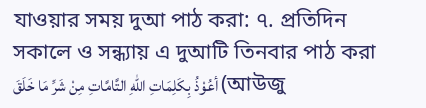যাওয়ার সময় দুআ পাঠ করা: ৭. প্রতিদিন সকালে ও সন্ধ্যায় এ দুআটি তিনবার পাঠ করা أعُوْذُ بِكَلِمَاتِ اللهِ التَّامَّاتِ مِنْ شَرِّ مَا خَلَقَ (আউজু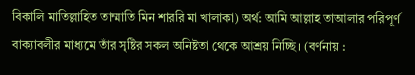বিকালি মাতিল্লাহিত তাম্মাতি মিন শাররি মা খালাকা) অর্থ: আমি আল্লাহ তাআলার পরিপূর্ণ বাক্যাবলীর মাধ্যমে তাঁর সৃষ্টির সকল অনিষ্টতা থেকে আশ্রয় নিচ্ছি। (বর্ণনায় :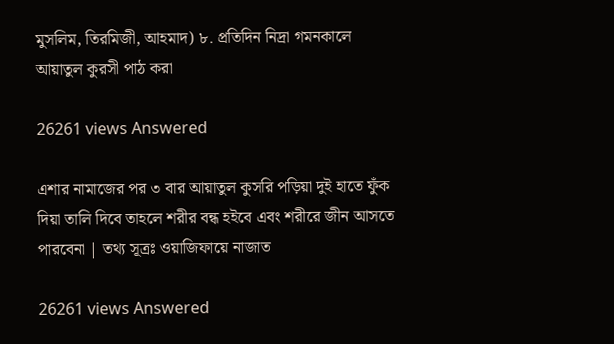মুসলিম, তিরমিজী, আহমাদ) ৮. প্রতিদিন নিদ্রা গমনকালে আয়াতুল কুরসী পাঠ করা

26261 views Answered

এশার নামাজের পর ৩ বার আয়াতুল কুসরি পড়িয়া দুই হাতে ফুঁক দিয়া তালি দিবে তাহলে শরীর বন্ধ হইবে এবং শরীরে জীন আসতে পারবেনা | তথ্য সূত্রঃ ওয়াজিফায়ে নাজাত

26261 views Answered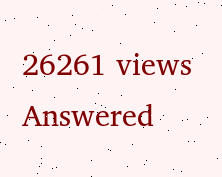26261 views Answered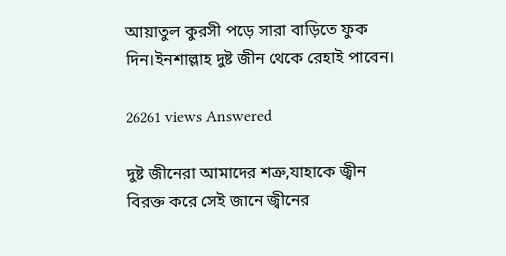আয়াতুল কুরসী পড়ে সারা বাড়িতে ফুক দিন।ইনশাল্লাহ দুষ্ট জীন থেকে রেহাই পাবেন।

26261 views Answered

দুষ্ট জীনেরা আমাদের শত্রু,যাহাকে জ্বীন বিরক্ত করে সেই জানে জ্বীনের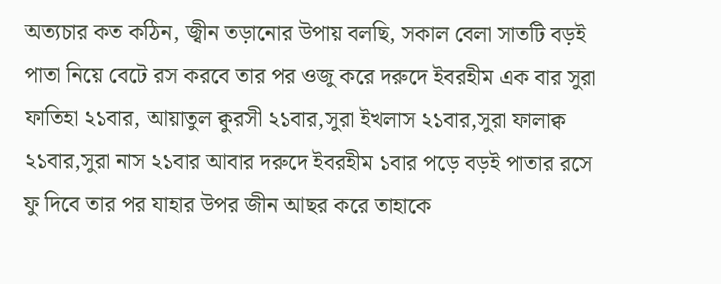অত্যচার কত কঠিন, জ্বীন তড়ানোর উপায় বলছি, সকাল বেলা সাতটি বড়ই পাতা নিয়ে বেটে রস করবে তার পর ওজু করে দরুদে ইবরহীম এক বার সুরা ফাতিহা ২১বার, আয়াতুল ক্বুরসী ২১বার,সুরা ইখলাস ২১বার,সুরা ফালাক্ব ২১বার,সুরা নাস ২১বার আবার দরুদে ইবরহীম ১বার পড়ে বড়ই পাতার রসে ফু দিবে তার পর যাহার উপর জীন আছর করে তাহাকে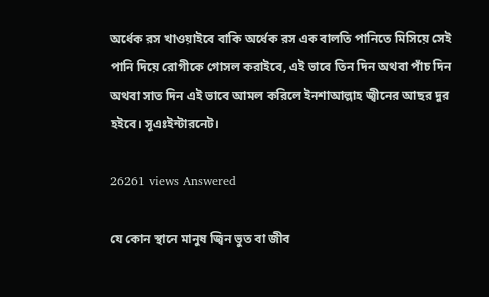অর্ধেক রস খাওয়াইবে বাকি অর্ধেক রস এক বালতি পানিতে মিসিয়ে সেই পানি দিয়ে রোগীকে গোসল করাইবে, এই ভাবে তিন দিন অথবা পাঁচ দিন অথবা সাত দিন এই ভাবে আমল করিলে ইনশাআল্লাহ জ্বীনের আছর দুর হইবে। সূএঃইন্টারনেট।

26261 views Answered

যে কোন স্থানে মানুষ জ্বিন ভুত বা জীব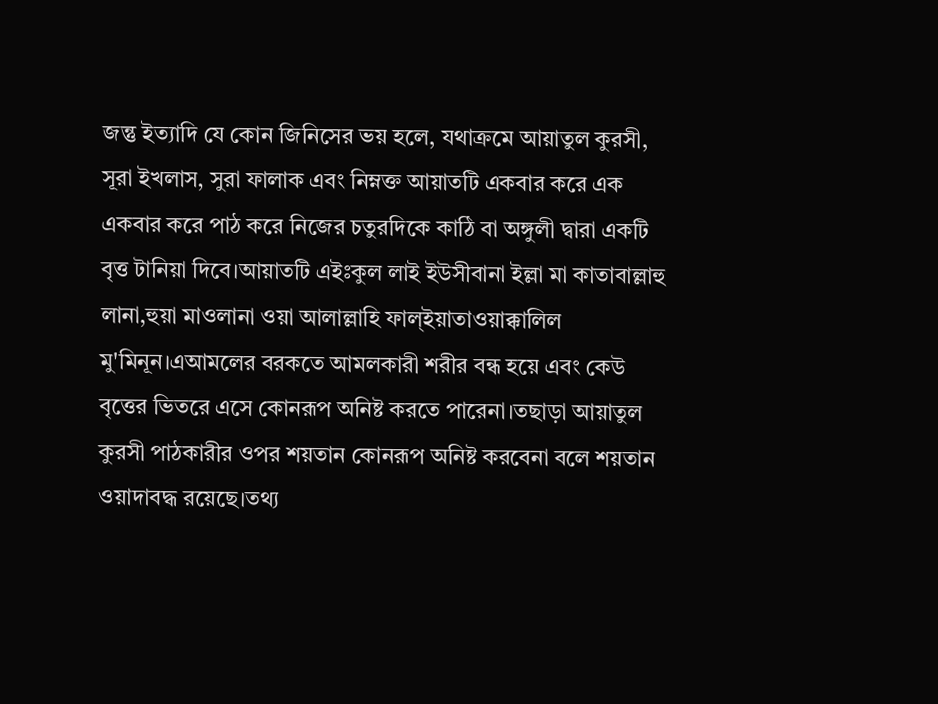জন্তু ইত্যাদি যে কোন জিনিসের ভয় হলে, যথাক্রমে আয়াতুল কুরসী, সূরা ইখলাস, সুরা ফালাক এবং নিম্নক্ত আয়াতটি একবার করে এক একবার করে পাঠ করে নিজের চতুরদিকে কাঠি বা অঙ্গুলী দ্বারা একটি বৃত্ত টানিয়া দিবে।আয়াতটি এইঃকুল লাই ইউসীবানা ইল্লা মা কাতাবাল্লাহু লানা,হুয়া মাওলানা ওয়া আলাল্লাহি ফাল্ইয়াতাওয়াক্কালিল মু'মিনূন।এআমলের বরকতে আমলকারী শরীর বন্ধ হয়ে এবং কেউ বৃত্তের ভিতরে এসে কোনরূপ অনিষ্ট করতে পারেনা।তছাড়া আয়াতুল কুরসী পাঠকারীর ওপর শয়তান কোনরূপ অনিষ্ট করবেনা বলে শয়তান ওয়াদাবদ্ধ রয়েছে।তথ্য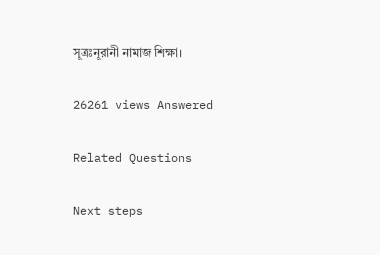সূত্রঃনূরানী নামাজ শিক্ষা।

26261 views Answered

Related Questions

Next steps